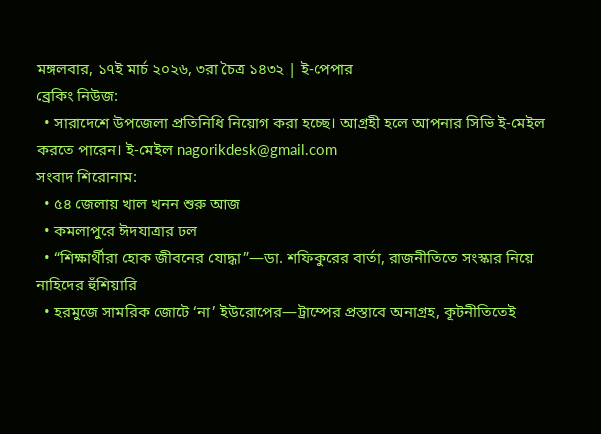মঙ্গলবার, ১৭ই মার্চ ২০২৬, ৩রা চৈত্র ১৪৩২ | ই-পেপার
ব্রেকিং নিউজ:
  • সারাদেশে উপজেলা প্রতিনিধি নিয়োগ করা হচ্ছে। আগ্রহী হলে আপনার সিভি ই-মেইল করতে পারেন। ই-মেইল nagorikdesk@gmail.com
সংবাদ শিরোনাম:
  • ৫৪ জেলায় খাল খনন শুরু আজ
  • কমলাপুরে ঈদযাত্রার ঢল
  • “শিক্ষার্থীরা হোক জীবনের যোদ্ধা”—ডা. শফিকুরের বার্তা, রাজনীতিতে সংস্কার নিয়ে নাহিদের হুঁশিয়ারি
  • হরমুজে সামরিক জোটে ‘না’ ইউরোপের—ট্রাম্পের প্রস্তাবে অনাগ্রহ, কূটনীতিতেই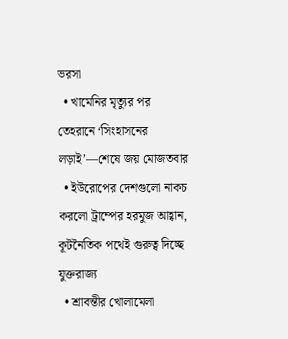ভরসা
  • খামেনির মৃত্যুর পর তেহরানে ‘সিংহাসনের লড়াই’—শেষে জয় মোজতবার
  • ইউরোপের দেশগুলো নাকচ করলো ট্রাম্পের হরমুজ আহ্বান, কূটনৈতিক পথেই গুরুত্ব দিচ্ছে যুক্তরাজ্য
  • শ্রাবন্তীর খোলামেলা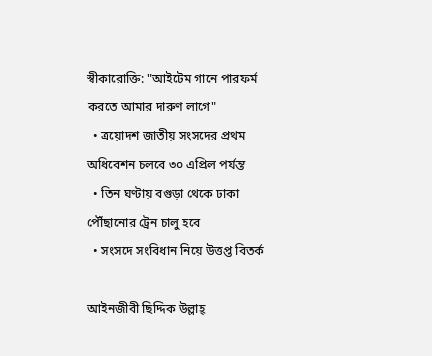স্বীকারোক্তি: "আইটেম গানে পারফর্ম করতে আমার দারুণ লাগে"
  • ত্রয়োদশ জাতীয় সংসদের প্রথম অধিবেশন চলবে ৩০ এপ্রিল পর্যন্ত
  • তিন ঘণ্টায় বগুড়া থেকে ঢাকা পৌঁছানোর ট্রেন চালু হবে
  • সংসদে সংবিধান নিয়ে উত্তপ্ত বিতর্ক

আইনজীবী ছিদ্দিক উল্লাহ্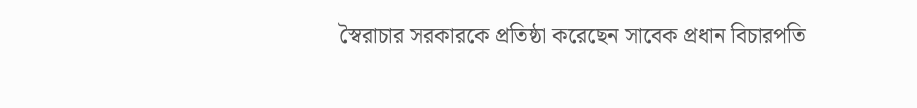স্বৈরাচার সরকারকে প্রতিষ্ঠা করেছেন সাবেক প্রধান বিচারপতি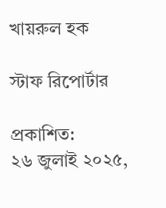খায়রুল হক

স্টাফ রিপোর্টার

প্রকাশিত:
২৬ জুলাই ২০২৫,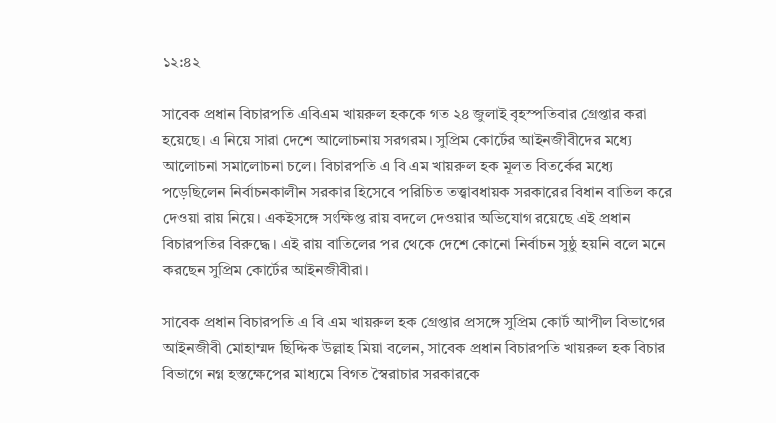১২:৪২

সাবেক প্রধান বিচারপতি এবিএম খায়রুল হককে গত ২৪ জুলাই বৃহস্পতিবার গ্রেপ্তার করা হয়েছে। এ নিয়ে সারা দেশে আলোচনায় সরগরম। সুপ্রিম কোর্টের আইনজীবীদের মধ্যে আলোচনা সমালোচনা চলে। বিচারপতি এ বি এম খায়রুল হক মূলত বিতর্কের মধ্যে পড়েছিলেন নির্বাচনকালীন সরকার হিসেবে পরিচিত তত্ত্বাবধায়ক সরকারের বিধান বাতিল করে দেওয়া রায় নিয়ে। একইসঙ্গে সংক্ষিপ্ত রায় বদলে দেওয়ার অভিযোগ রয়েছে এই প্রধান বিচারপতির বিরুদ্ধে। এই রায় বাতিলের পর থেকে দেশে কোনো নির্বাচন সুষ্ঠু হয়নি বলে মনে করছেন সুপ্রিম কোর্টের আইনজীবীরা।

সাবেক প্রধান বিচারপতি এ বি এম খায়রুল হক গ্রেপ্তার প্রসঙ্গে সুপ্রিম কোর্ট আপীল বিভাগের আইনজীবী মোহাম্মদ ছিদ্দিক উল্লাহ মিয়া বলেন, সাবেক প্রধান বিচারপতি খায়রুল হক বিচার বিভাগে নগ্ন হস্তক্ষেপের মাধ্যমে বিগত স্বৈরাচার সরকারকে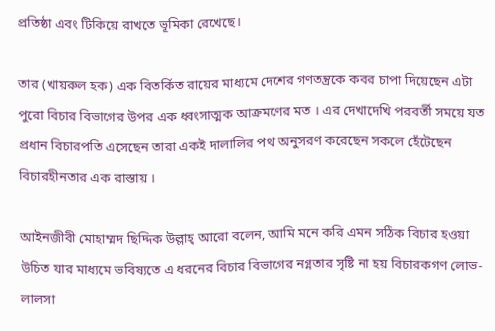প্রতিষ্ঠা এবং টিকিয়ে রাখতে ভূমিকা রেখেছে।

তার (খায়রুল হক) এক বিতর্কিত রায়ের মাধ্যমে দেশের গণতন্ত্রকে কবর চাপা দিয়েছেন এটা পুরো বিচার বিভাগের উপর এক ধ্বংসাত্মক আক্রমণের মত । এর দেখাদেখি পরবর্তী সময়ে যত প্রধান বিচারপতি এসেছেন তারা একই দালালির পথ অনুসরণ করেছেন সকলে হেঁটেছেন বিচারহীনতার এক রাস্তায় ।

আইনজীবী মোহাম্মদ ছিদ্দিক উল্লাহ্ আরো বলেন, আমি মনে করি এমন সঠিক বিচার হওয়া উচিত যার মাধ্যমে ভবিষ্যতে এ ধরনের বিচার বিভাগের নগ্নতার সৃষ্টি না হয় বিচারকগণ লোভ-লালসা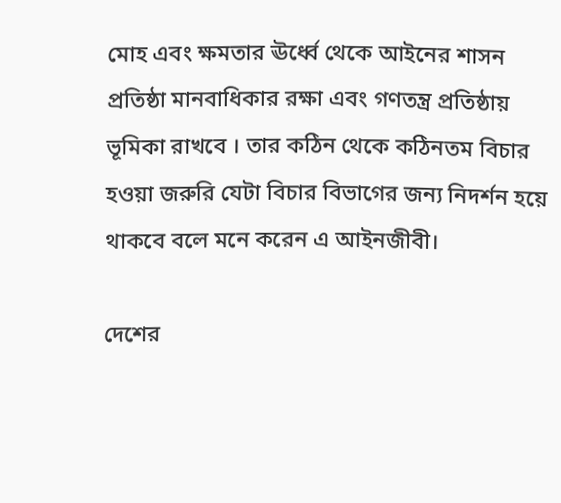মোহ এবং ক্ষমতার ঊর্ধ্বে থেকে আইনের শাসন প্রতিষ্ঠা মানবাধিকার রক্ষা এবং গণতন্ত্র প্রতিষ্ঠায় ভূমিকা রাখবে । তার কঠিন থেকে কঠিনতম বিচার হওয়া জরুরি যেটা বিচার বিভাগের জন্য নিদর্শন হয়ে থাকবে বলে মনে করেন এ আইনজীবী।

দেশের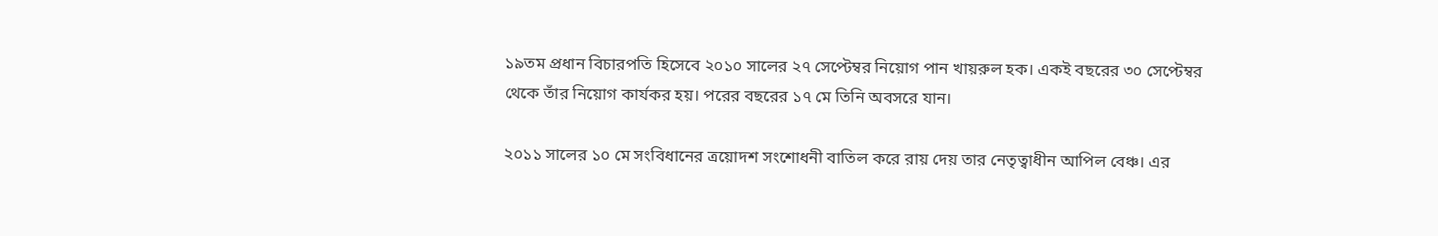১৯তম প্রধান বিচারপতি হিসেবে ২০১০ সালের ২৭ সেপ্টেম্বর নিয়োগ পান খায়রুল হক। একই বছরের ৩০ সেপ্টেম্বর থেকে তাঁর নিয়োগ কার্যকর হয়। পরের বছরের ১৭ মে তিনি অবসরে যান।

২০১১ সালের ১০ মে সংবিধানের ত্রয়োদশ সংশোধনী বাতিল করে রায় দেয় তার নেতৃত্বাধীন আপিল বেঞ্চ। এর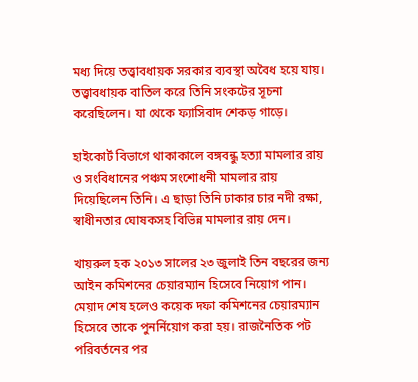মধ্য দিয়ে তত্ত্বাবধায়ক সরকার ব্যবস্থা অবৈধ হয়ে যায়। তত্ত্বাবধায়ক বাতিল করে তিনি সংকটের সূচনা করেছিলেন। যা থেকে ফ্যাসিবাদ শেকড় গাড়ে।

হাইকোর্ট বিভাগে থাকাকালে বঙ্গবন্ধু হত্যা মামলার রায় ও সংবিধানের পঞ্চম সংশোধনী মামলার রায় দিয়েছিলেন তিনি। এ ছাড়া তিনি ঢাকার চার নদী রক্ষা, স্বাধীনতার ঘোষকসহ বিভিন্ন মামলার রায় দেন।

খায়রুল হক ২০১৩ সালের ২৩ জুলাই তিন বছরের জন্য আইন কমিশনের চেয়ারম্যান হিসেবে নিয়োগ পান। মেয়াদ শেষ হলেও কয়েক দফা কমিশনের চেয়ারম্যান হিসেবে তাকে পুনর্নিয়োগ করা হয়। রাজনৈতিক পট পরিবর্তনের পর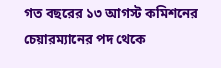গত বছরের ১৩ আগস্ট কমিশনের চেয়ারম্যানের পদ থেকে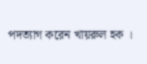পদত্যাগ করেন খায়রুল হক ।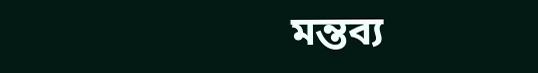মন্তব্য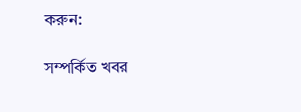করুন:

সম্পর্কিত খবর